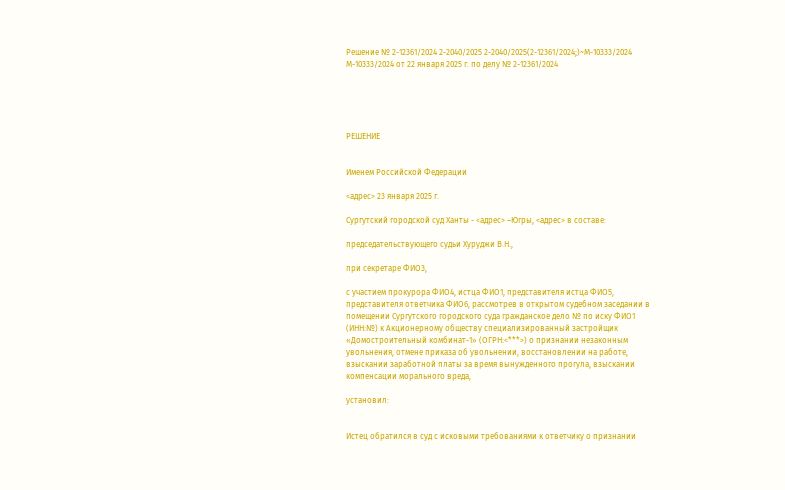Решение № 2-12361/2024 2-2040/2025 2-2040/2025(2-12361/2024;)~М-10333/2024 М-10333/2024 от 22 января 2025 г. по делу № 2-12361/2024





РЕШЕНИЕ


Именем Российской Федерации

<адрес> 23 января 2025 г.

Сургутский городской суд Ханты - <адрес> –Югры, <адрес> в составе:

председательствующего судьи Хуруджи В.Н.,

при секретаре ФИО3,

с участием прокурора ФИО4, истца ФИО1, представителя истца ФИО5, представителя ответчика ФИО6, рассмотрев в открытом судебном заседании в помещении Сургутского городского суда гражданское дело № по иску ФИО1 (ИНН:№) к Акционерному обществу специализированный застройщик «Домостроительный комбинат-1» (ОГРН:<***>) о признании незаконным увольнения, отмене приказа об увольнении, восстановлении на работе, взыскании заработной платы за время вынужденного прогула, взыскании компенсации морального вреда,

установил:


Истец обратился в суд с исковыми требованиями к ответчику о признании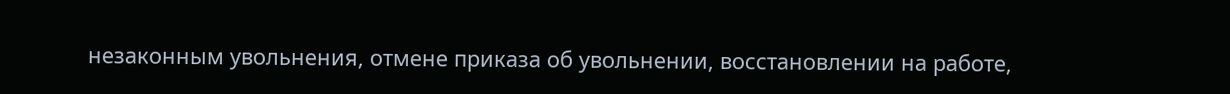незаконным увольнения, отмене приказа об увольнении, восстановлении на работе,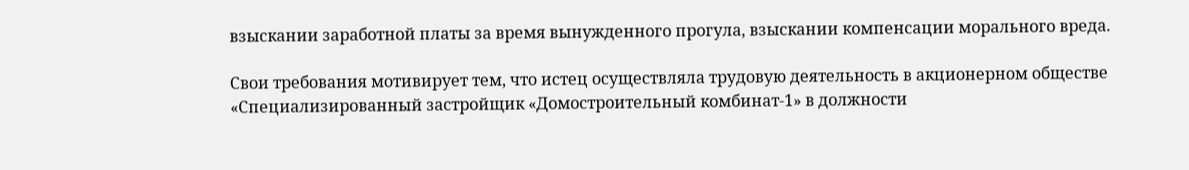взыскании заработной платы за время вынужденного прогула, взыскании компенсации морального вреда.

Свои требования мотивирует тем, что истец осуществляла трудовую деятельность в акционерном обществе «Специализированный застройщик «Домостроительный комбинат-1» в должности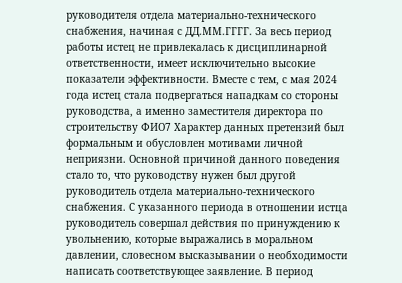руководителя отдела материально-технического снабжения, начиная с ДД.ММ.ГГГГ. За весь период работы истец не привлекалась к дисциплинарной ответственности, имеет исключительно высокие показатели эффективности. Вместе с тем, с мая 2024 года истец стала подвергаться нападкам со стороны руководства, а именно заместителя директора по строительству ФИО7 Характер данных претензий был формальным и обусловлен мотивами личной неприязни. Основной причиной данного поведения стало то, что руководству нужен был другой руководитель отдела материально-технического снабжения. С указанного периода в отношении истца руководитель совершал действия по принуждению к увольнению, которые выражались в моральном давлении, словесном высказывании о необходимости написать соответствующее заявление. В период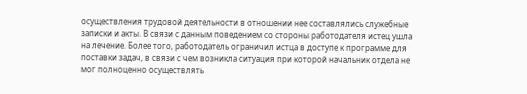осуществления трудовой деятельности в отношении нее составлялись служебные записки и акты. В связи с данным поведением со стороны работодателя истец ушла на лечение. Более того, работодатель ограничил истца в доступе к программе для поставки задач, в связи с чем возникла ситуация при которой начальник отдела не мог полноценно осуществлять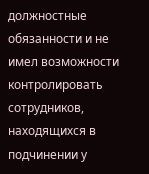должностные обязанности и не имел возможности контролировать сотрудников, находящихся в подчинении у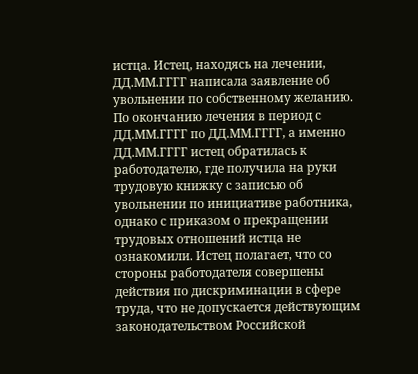истца. Истец, находясь на лечении, ДД.ММ.ГГГГ написала заявление об увольнении по собственному желанию. По окончанию лечения в период с ДД.ММ.ГГГГ по ДД.ММ.ГГГГ, а именно ДД.ММ.ГГГГ истец обратилась к работодателю, где получила на руки трудовую книжку с записью об увольнении по инициативе работника, однако с приказом о прекращении трудовых отношений истца не ознакомили. Истец полагает, что со стороны работодателя совершены действия по дискриминации в сфере труда, что не допускается действующим законодательством Российской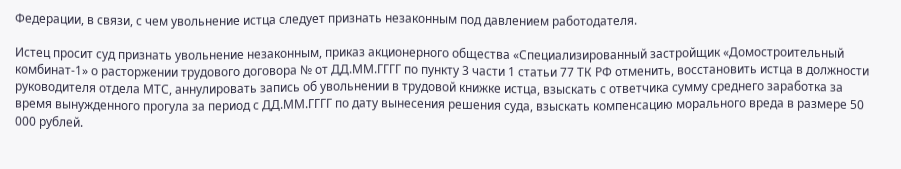Федерации, в связи, с чем увольнение истца следует признать незаконным под давлением работодателя.

Истец просит суд признать увольнение незаконным, приказ акционерного общества «Специализированный застройщик «Домостроительный комбинат-1» о расторжении трудового договора № от ДД.ММ.ГГГГ по пункту 3 части 1 статьи 77 ТК РФ отменить, восстановить истца в должности руководителя отдела МТС, аннулировать запись об увольнении в трудовой книжке истца, взыскать с ответчика сумму среднего заработка за время вынужденного прогула за период с ДД.ММ.ГГГГ по дату вынесения решения суда, взыскать компенсацию морального вреда в размере 50 000 рублей.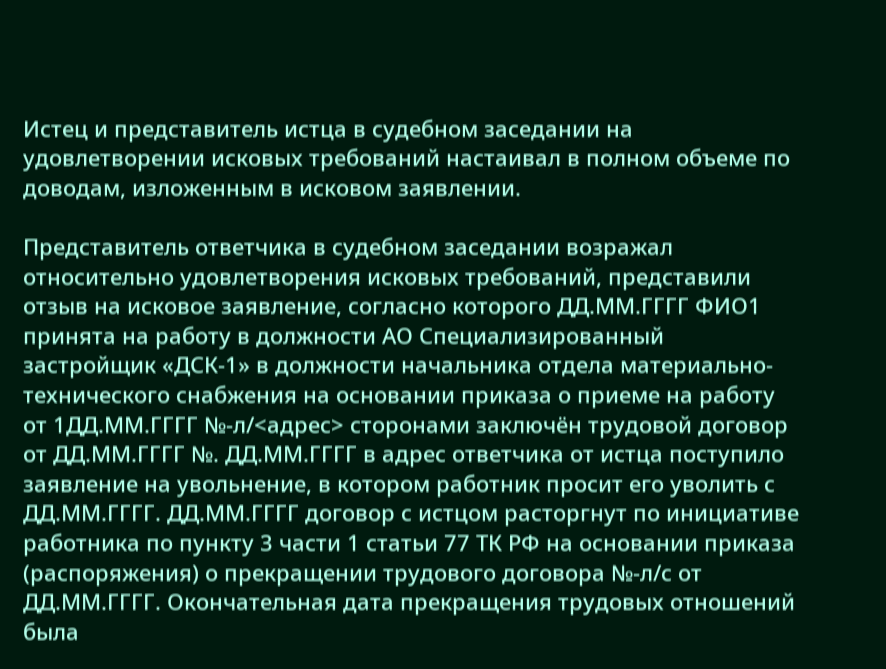Истец и представитель истца в судебном заседании на удовлетворении исковых требований настаивал в полном объеме по доводам, изложенным в исковом заявлении.

Представитель ответчика в судебном заседании возражал относительно удовлетворения исковых требований, представили отзыв на исковое заявление, согласно которого ДД.ММ.ГГГГ ФИО1 принята на работу в должности АО Специализированный застройщик «ДСК-1» в должности начальника отдела материально-технического снабжения на основании приказа о приеме на работу от 1ДД.ММ.ГГГГ №-л/<адрес> сторонами заключён трудовой договор от ДД.ММ.ГГГГ №. ДД.ММ.ГГГГ в адрес ответчика от истца поступило заявление на увольнение, в котором работник просит его уволить с ДД.ММ.ГГГГ. ДД.ММ.ГГГГ договор с истцом расторгнут по инициативе работника по пункту 3 части 1 статьи 77 ТК РФ на основании приказа (распоряжения) о прекращении трудового договора №-л/с от ДД.ММ.ГГГГ. Окончательная дата прекращения трудовых отношений была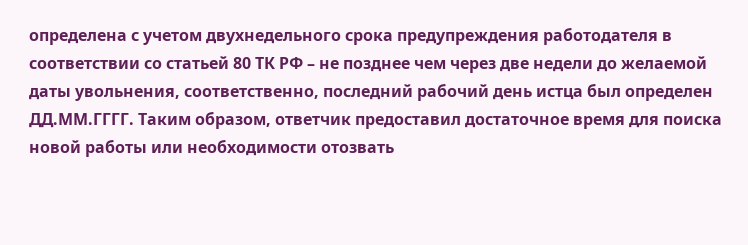определена с учетом двухнедельного срока предупреждения работодателя в соответствии со статьей 80 ТК РФ – не позднее чем через две недели до желаемой даты увольнения, соответственно, последний рабочий день истца был определен ДД.ММ.ГГГГ. Таким образом, ответчик предоставил достаточное время для поиска новой работы или необходимости отозвать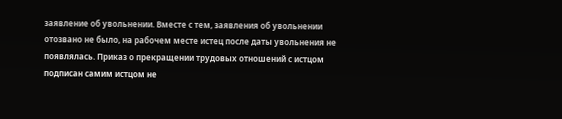заявление об увольнении. Вместе с тем, заявления об увольнении отозвано не было, на рабочем месте истец после даты увольнения не появлялась. Приказ о прекращении трудовых отношений с истцом подписан самим истцом не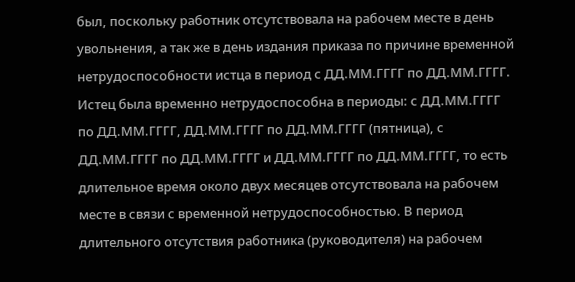был, поскольку работник отсутствовала на рабочем месте в день увольнения, а так же в день издания приказа по причине временной нетрудоспособности истца в период с ДД.ММ.ГГГГ по ДД.ММ.ГГГГ. Истец была временно нетрудоспособна в периоды: с ДД.ММ.ГГГГ по ДД.ММ.ГГГГ, ДД.ММ.ГГГГ по ДД.ММ.ГГГГ (пятница), с ДД.ММ.ГГГГ по ДД.ММ.ГГГГ и ДД.ММ.ГГГГ по ДД.ММ.ГГГГ, то есть длительное время около двух месяцев отсутствовала на рабочем месте в связи с временной нетрудоспособностью. В период длительного отсутствия работника (руководителя) на рабочем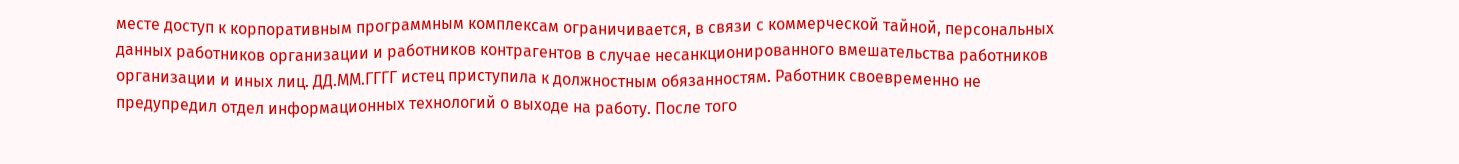месте доступ к корпоративным программным комплексам ограничивается, в связи с коммерческой тайной, персональных данных работников организации и работников контрагентов в случае несанкционированного вмешательства работников организации и иных лиц. ДД.ММ.ГГГГ истец приступила к должностным обязанностям. Работник своевременно не предупредил отдел информационных технологий о выходе на работу. После того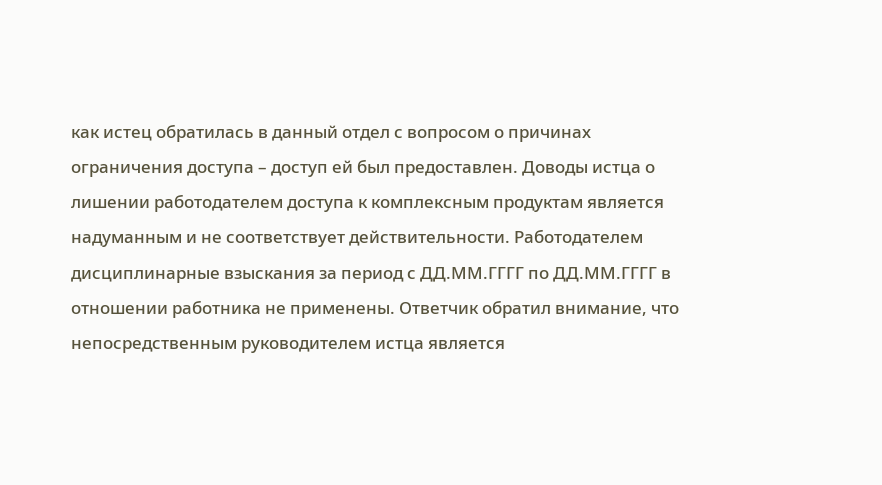как истец обратилась в данный отдел с вопросом о причинах ограничения доступа – доступ ей был предоставлен. Доводы истца о лишении работодателем доступа к комплексным продуктам является надуманным и не соответствует действительности. Работодателем дисциплинарные взыскания за период с ДД.ММ.ГГГГ по ДД.ММ.ГГГГ в отношении работника не применены. Ответчик обратил внимание, что непосредственным руководителем истца является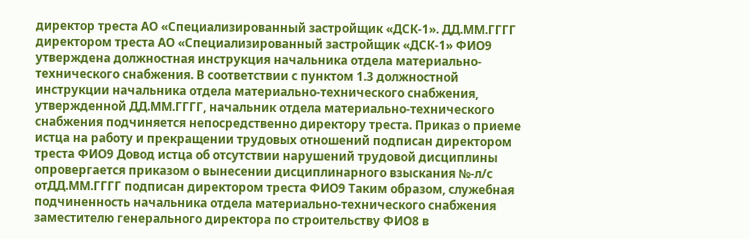директор треста АО «Специализированный застройщик «ДСК-1». ДД.ММ.ГГГГ директором треста АО «Специализированный застройщик «ДСК-1» ФИО9 утверждена должностная инструкция начальника отдела материально-технического снабжения. В соответствии с пунктом 1.3 должностной инструкции начальника отдела материально-технического снабжения, утвержденной ДД.ММ.ГГГГ, начальник отдела материально-технического снабжения подчиняется непосредственно директору треста. Приказ о приеме истца на работу и прекращении трудовых отношений подписан директором треста ФИО9 Довод истца об отсутствии нарушений трудовой дисциплины опровергается приказом о вынесении дисциплинарного взыскания №-л/с отДД.ММ.ГГГГ подписан директором треста ФИО9 Таким образом, служебная подчиненность начальника отдела материально-технического снабжения заместителю генерального директора по строительству ФИО8 в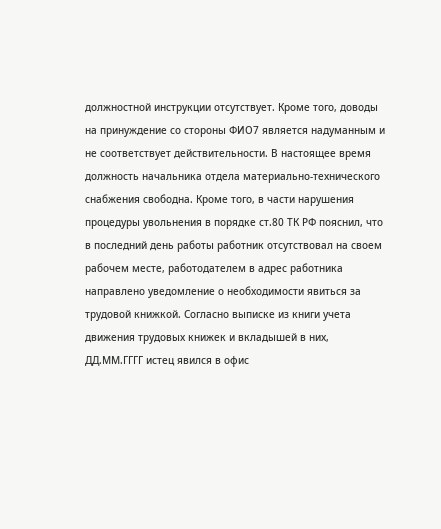должностной инструкции отсутствует. Кроме того, доводы на принуждение со стороны ФИО7 является надуманным и не соответствует действительности. В настоящее время должность начальника отдела материально-технического снабжения свободна. Кроме того, в части нарушения процедуры увольнения в порядке ст.80 ТК РФ пояснил, что в последний день работы работник отсутствовал на своем рабочем месте, работодателем в адрес работника направлено уведомление о необходимости явиться за трудовой книжкой. Согласно выписке из книги учета движения трудовых книжек и вкладышей в них, ДД.ММ.ГГГГ истец явился в офис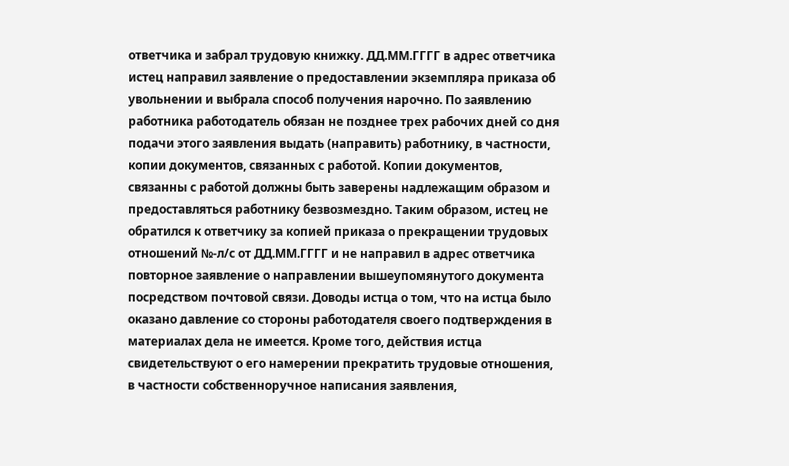ответчика и забрал трудовую книжку. ДД.ММ.ГГГГ в адрес ответчика истец направил заявление о предоставлении экземпляра приказа об увольнении и выбрала способ получения нарочно. По заявлению работника работодатель обязан не позднее трех рабочих дней со дня подачи этого заявления выдать (направить) работнику, в частности, копии документов, связанных с работой. Копии документов, связанны с работой должны быть заверены надлежащим образом и предоставляться работнику безвозмездно. Таким образом, истец не обратился к ответчику за копией приказа о прекращении трудовых отношений №-л/с от ДД.ММ.ГГГГ и не направил в адрес ответчика повторное заявление о направлении вышеупомянутого документа посредством почтовой связи. Доводы истца о том, что на истца было оказано давление со стороны работодателя своего подтверждения в материалах дела не имеется. Кроме того, действия истца свидетельствуют о его намерении прекратить трудовые отношения, в частности собственноручное написания заявления,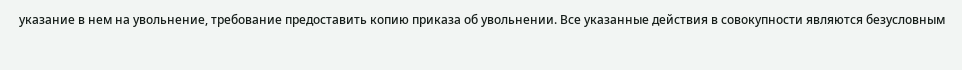указание в нем на увольнение, требование предоставить копию приказа об увольнении. Все указанные действия в совокупности являются безусловным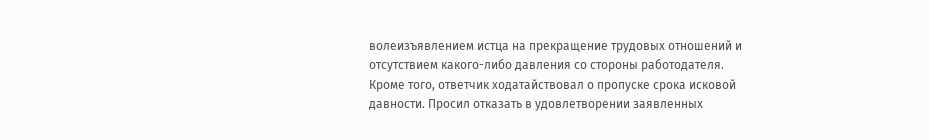волеизъявлением истца на прекращение трудовых отношений и отсутствием какого-либо давления со стороны работодателя. Кроме того, ответчик ходатайствовал о пропуске срока исковой давности. Просил отказать в удовлетворении заявленных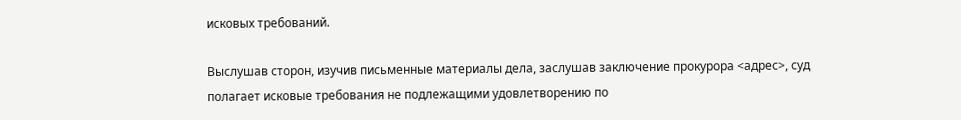исковых требований.

Выслушав сторон, изучив письменные материалы дела, заслушав заключение прокурора <адрес>, суд полагает исковые требования не подлежащими удовлетворению по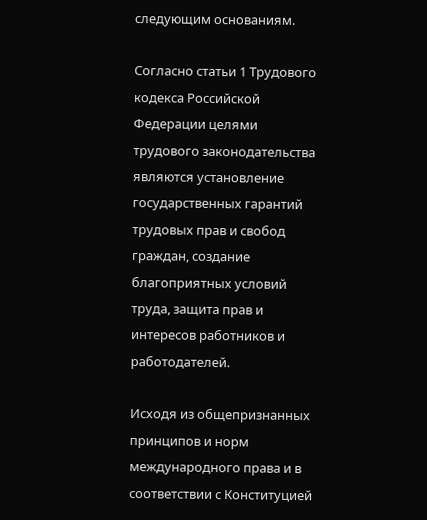следующим основаниям.

Согласно статьи 1 Трудового кодекса Российской Федерации целями трудового законодательства являются установление государственных гарантий трудовых прав и свобод граждан, создание благоприятных условий труда, защита прав и интересов работников и работодателей.

Исходя из общепризнанных принципов и норм международного права и в соответствии с Конституцией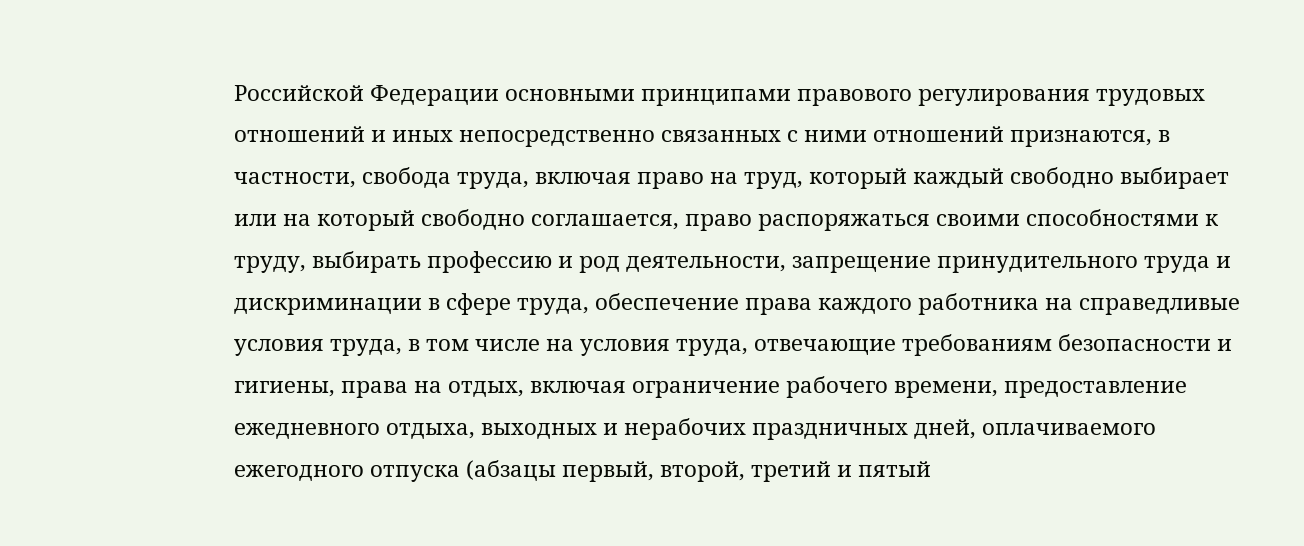Российской Федерации основными принципами правового регулирования трудовых отношений и иных непосредственно связанных с ними отношений признаются, в частности, свобода труда, включая право на труд, который каждый свободно выбирает или на который свободно соглашается, право распоряжаться своими способностями к труду, выбирать профессию и род деятельности, запрещение принудительного труда и дискриминации в сфере труда, обеспечение права каждого работника на справедливые условия труда, в том числе на условия труда, отвечающие требованиям безопасности и гигиены, права на отдых, включая ограничение рабочего времени, предоставление ежедневного отдыха, выходных и нерабочих праздничных дней, оплачиваемого ежегодного отпуска (абзацы первый, второй, третий и пятый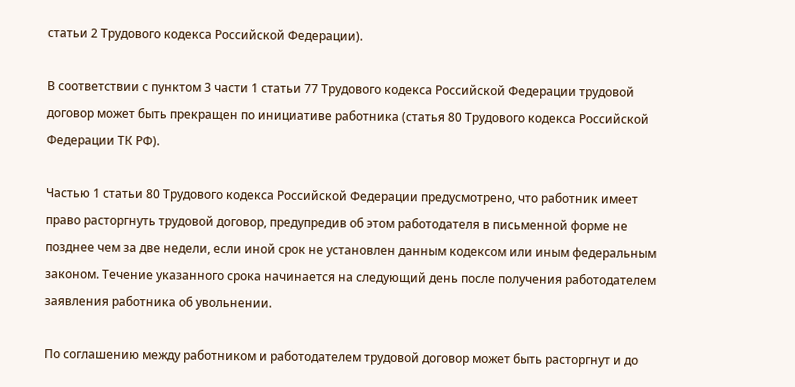статьи 2 Трудового кодекса Российской Федерации).

В соответствии с пунктом 3 части 1 статьи 77 Трудового кодекса Российской Федерации трудовой договор может быть прекращен по инициативе работника (статья 80 Трудового кодекса Российской Федерации ТК РФ).

Частью 1 статьи 80 Трудового кодекса Российской Федерации предусмотрено, что работник имеет право расторгнуть трудовой договор, предупредив об этом работодателя в письменной форме не позднее чем за две недели, если иной срок не установлен данным кодексом или иным федеральным законом. Течение указанного срока начинается на следующий день после получения работодателем заявления работника об увольнении.

По соглашению между работником и работодателем трудовой договор может быть расторгнут и до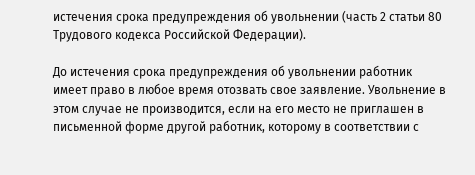истечения срока предупреждения об увольнении (часть 2 статьи 80 Трудового кодекса Российской Федерации).

До истечения срока предупреждения об увольнении работник имеет право в любое время отозвать свое заявление. Увольнение в этом случае не производится, если на его место не приглашен в письменной форме другой работник, которому в соответствии с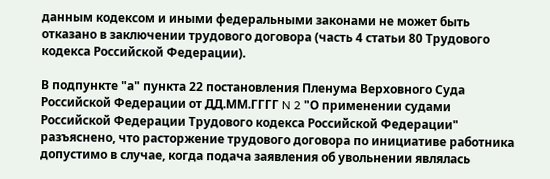данным кодексом и иными федеральными законами не может быть отказано в заключении трудового договора (часть 4 статьи 80 Трудового кодекса Российской Федерации).

В подпункте "а" пункта 22 постановления Пленума Верховного Суда Российской Федерации от ДД.ММ.ГГГГ N 2 "О применении судами Российской Федерации Трудового кодекса Российской Федерации" разъяснено, что расторжение трудового договора по инициативе работника допустимо в случае, когда подача заявления об увольнении являлась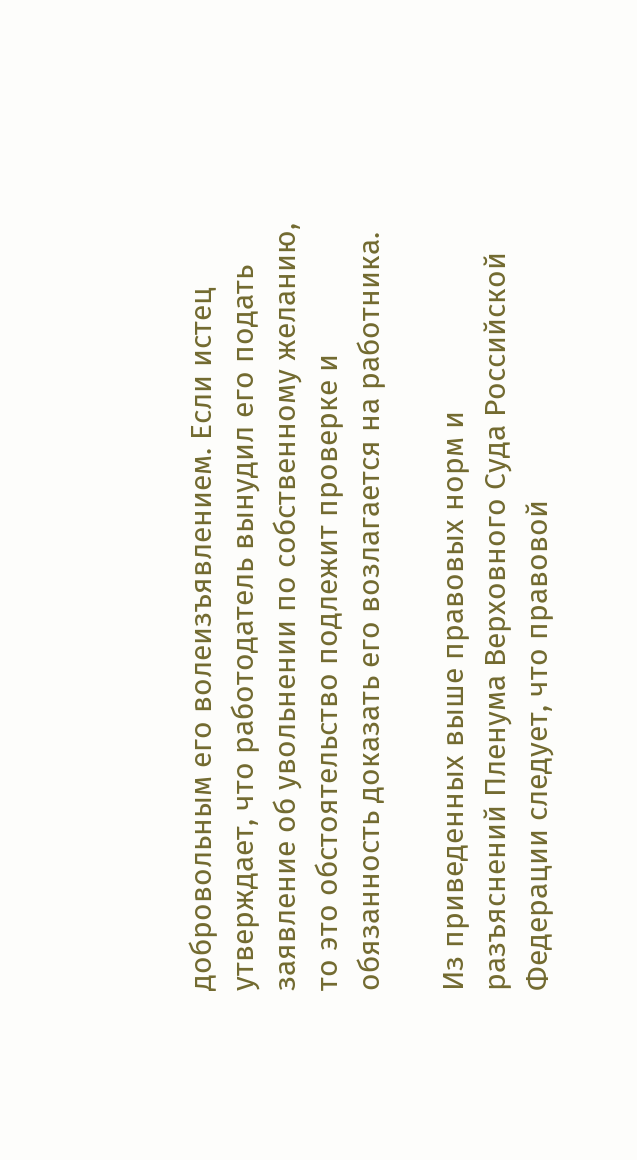добровольным его волеизъявлением. Если истец утверждает, что работодатель вынудил его подать заявление об увольнении по собственному желанию, то это обстоятельство подлежит проверке и обязанность доказать его возлагается на работника.

Из приведенных выше правовых норм и разъяснений Пленума Верховного Суда Российской Федерации следует, что правовой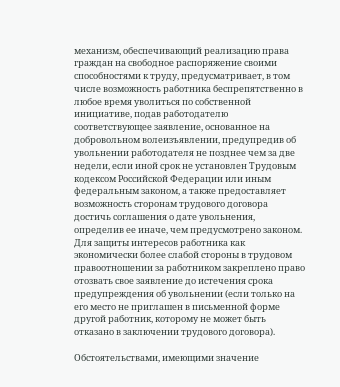механизм, обеспечивающий реализацию права граждан на свободное распоряжение своими способностями к труду, предусматривает, в том числе возможность работника беспрепятственно в любое время уволиться по собственной инициативе, подав работодателю соответствующее заявление, основанное на добровольном волеизъявлении, предупредив об увольнении работодателя не позднее чем за две недели, если иной срок не установлен Трудовым кодексом Российской Федерации или иным федеральным законом, а также предоставляет возможность сторонам трудового договора достичь соглашения о дате увольнения, определив ее иначе, чем предусмотрено законом. Для защиты интересов работника как экономически более слабой стороны в трудовом правоотношении за работником закреплено право отозвать свое заявление до истечения срока предупреждения об увольнении (если только на его место не приглашен в письменной форме другой работник, которому не может быть отказано в заключении трудового договора).

Обстоятельствами, имеющими значение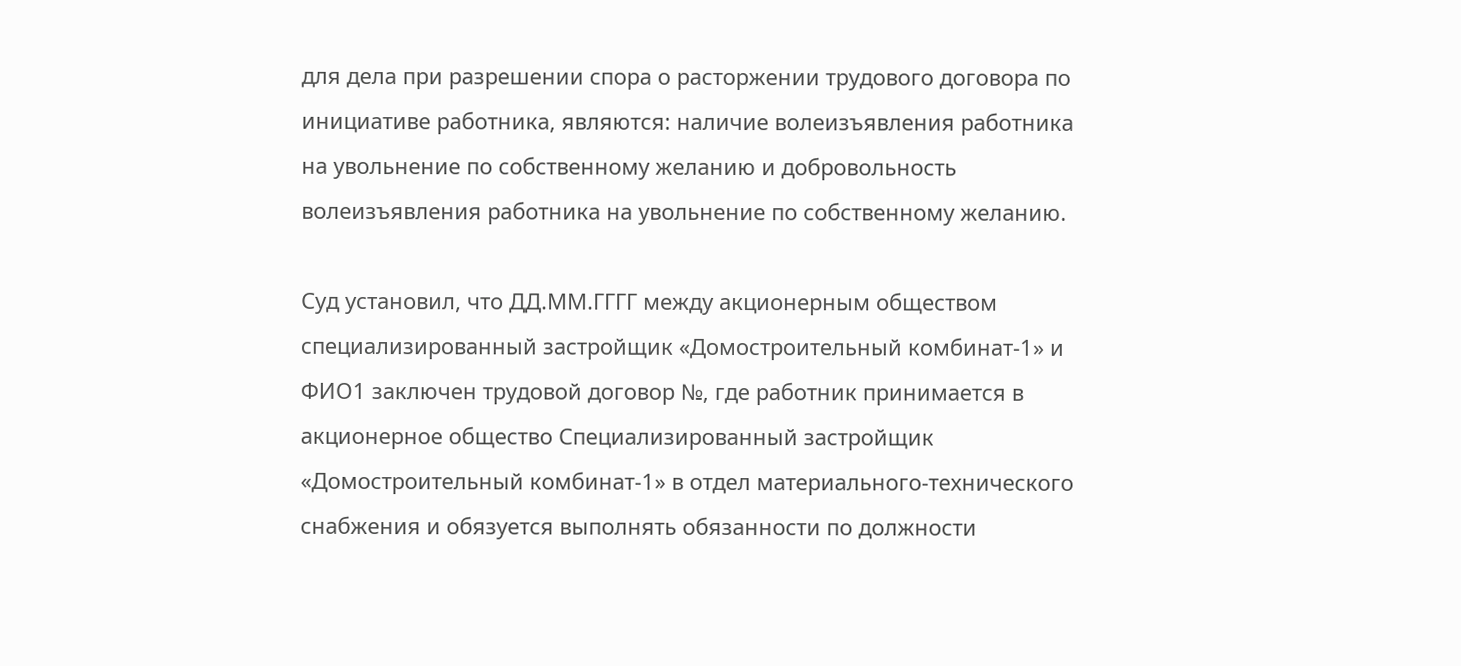для дела при разрешении спора о расторжении трудового договора по инициативе работника, являются: наличие волеизъявления работника на увольнение по собственному желанию и добровольность волеизъявления работника на увольнение по собственному желанию.

Суд установил, что ДД.ММ.ГГГГ между акционерным обществом специализированный застройщик «Домостроительный комбинат-1» и ФИО1 заключен трудовой договор №, где работник принимается в акционерное общество Специализированный застройщик «Домостроительный комбинат-1» в отдел материального-технического снабжения и обязуется выполнять обязанности по должности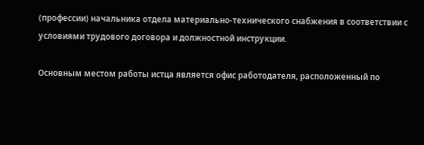(профессии) начальника отдела материально-технического снабжения в соответствии с условиями трудового договора и должностной инструкции.

Основным местом работы истца является офис работодателя, расположенный по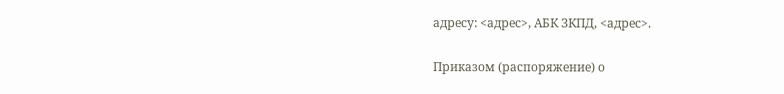адресу: <адрес>, АБК ЗКПД, <адрес>.

Приказом (распоряжение) о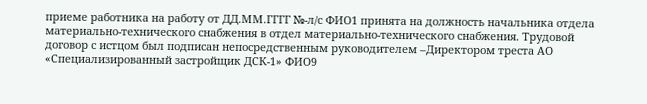приеме работника на работу от ДД.ММ.ГГГГ №-л/с ФИО1 принята на должность начальника отдела материально-технического снабжения в отдел материально-технического снабжения. Трудовой договор с истцом был подписан непосредственным руководителем –Директором треста АО «Специализированный застройщик ДСК-1» ФИО9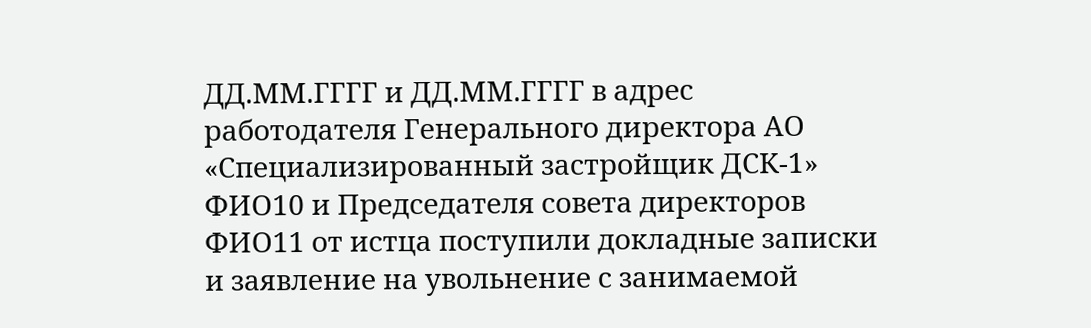ДД.ММ.ГГГГ и ДД.ММ.ГГГГ в адрес работодателя Генерального директора АО «Специализированный застройщик ДСК-1» ФИО10 и Председателя совета директоров ФИО11 от истца поступили докладные записки и заявление на увольнение с занимаемой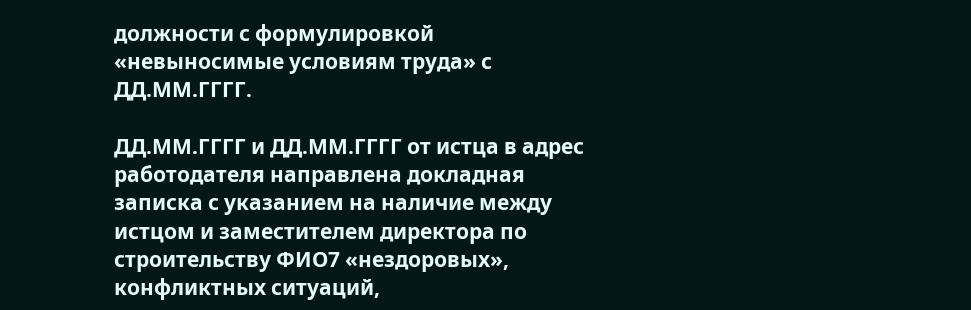должности с формулировкой «невыносимые условиям труда» с ДД.ММ.ГГГГ.

ДД.ММ.ГГГГ и ДД.ММ.ГГГГ от истца в адрес работодателя направлена докладная записка с указанием на наличие между истцом и заместителем директора по строительству ФИО7 «нездоровых», конфликтных ситуаций,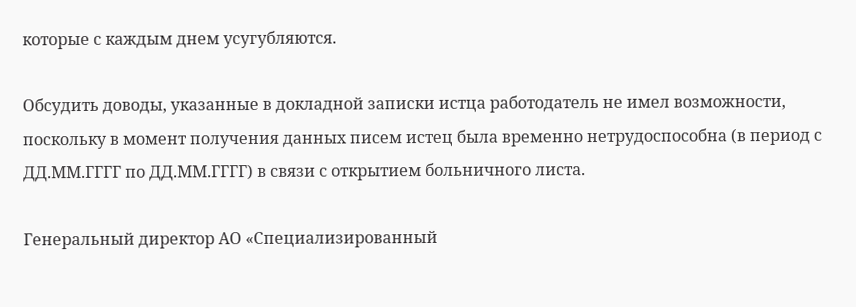которые с каждым днем усугубляются.

Обсудить доводы, указанные в докладной записки истца работодатель не имел возможности, поскольку в момент получения данных писем истец была временно нетрудоспособна (в период с ДД.ММ.ГГГГ по ДД.ММ.ГГГГ) в связи с открытием больничного листа.

Генеральный директор АО «Специализированный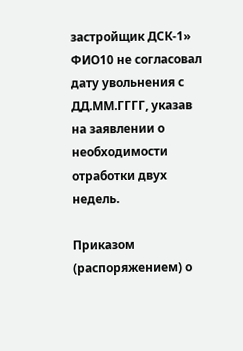застройщик ДСК-1» ФИО10 не согласовал дату увольнения с ДД.ММ.ГГГГ, указав на заявлении о необходимости отработки двух недель.

Приказом (распоряжением) о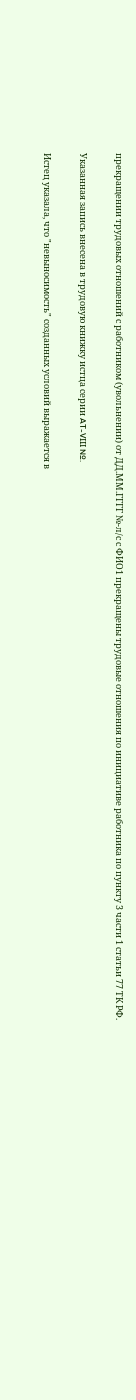прекращении трудовых отношений с работником (увольнении) от ДД.ММ.ГГГГ №-л/с с ФИО1 прекращены трудовые отношения по инициативе работника по пункту 3 части 1 статьи 77 ТК РФ.

Указанная запись внесена в трудовую книжку истца серии AT-VIII №.

Истец указала, что "невыносимость" созданных условий выражается в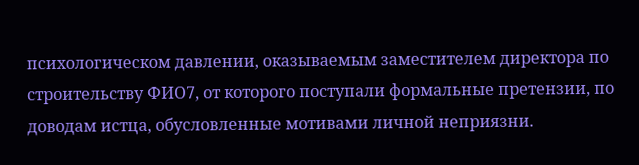психологическом давлении, оказываемым заместителем директора по строительству ФИО7, от которого поступали формальные претензии, по доводам истца, обусловленные мотивами личной неприязни.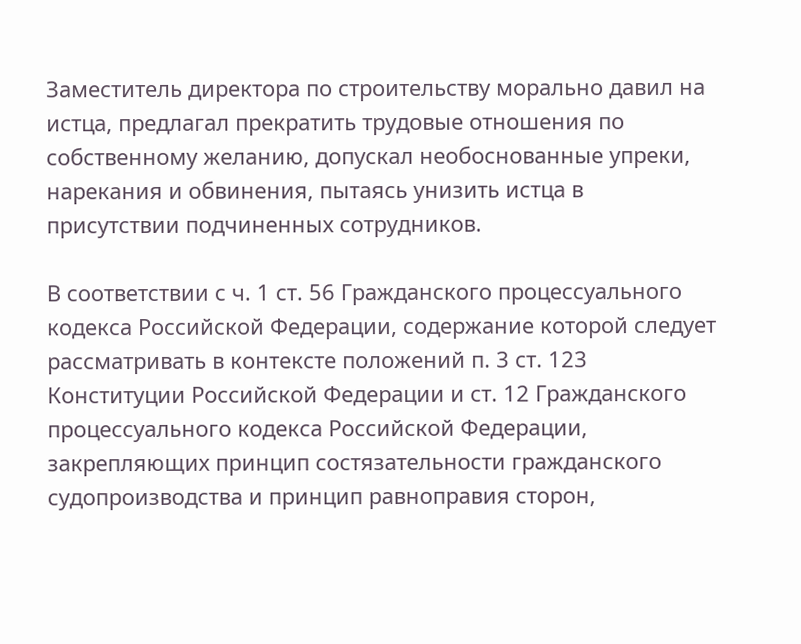Заместитель директора по строительству морально давил на истца, предлагал прекратить трудовые отношения по собственному желанию, допускал необоснованные упреки, нарекания и обвинения, пытаясь унизить истца в присутствии подчиненных сотрудников.

В соответствии с ч. 1 ст. 56 Гражданского процессуального кодекса Российской Федерации, содержание которой следует рассматривать в контексте положений п. 3 ст. 123 Конституции Российской Федерации и ст. 12 Гражданского процессуального кодекса Российской Федерации, закрепляющих принцип состязательности гражданского судопроизводства и принцип равноправия сторон,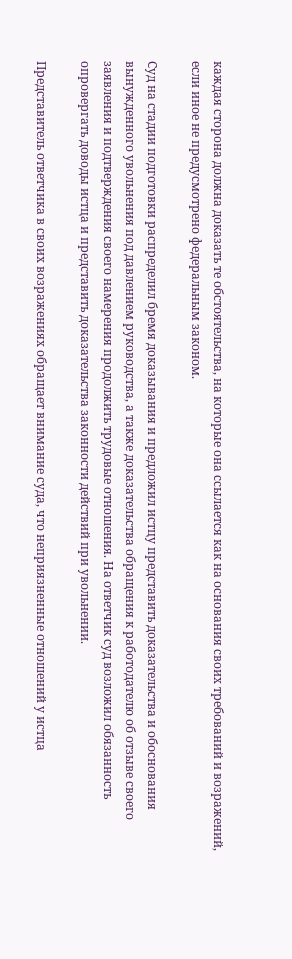каждая сторона должна доказать те обстоятельства, на которые она ссылается как на основания своих требований и возражений, если иное не предусмотрено федеральным законом.

Суд на стадии подготовки распределил бремя доказывания и предложил истцу представить доказательства и обоснования вынужденного увольнения под давлением руководства, а также доказательства обращения к работодателю об отзыве своего заявления и подтверждения своего намерения продолжить трудовые отношения. На ответчик суд возложил обязанность опровергать доводы истца и представить доказательства законности действий при увольнении.

Представитель ответчика в своих возражениях обращает внимание суда, что неприязненные отношений у истца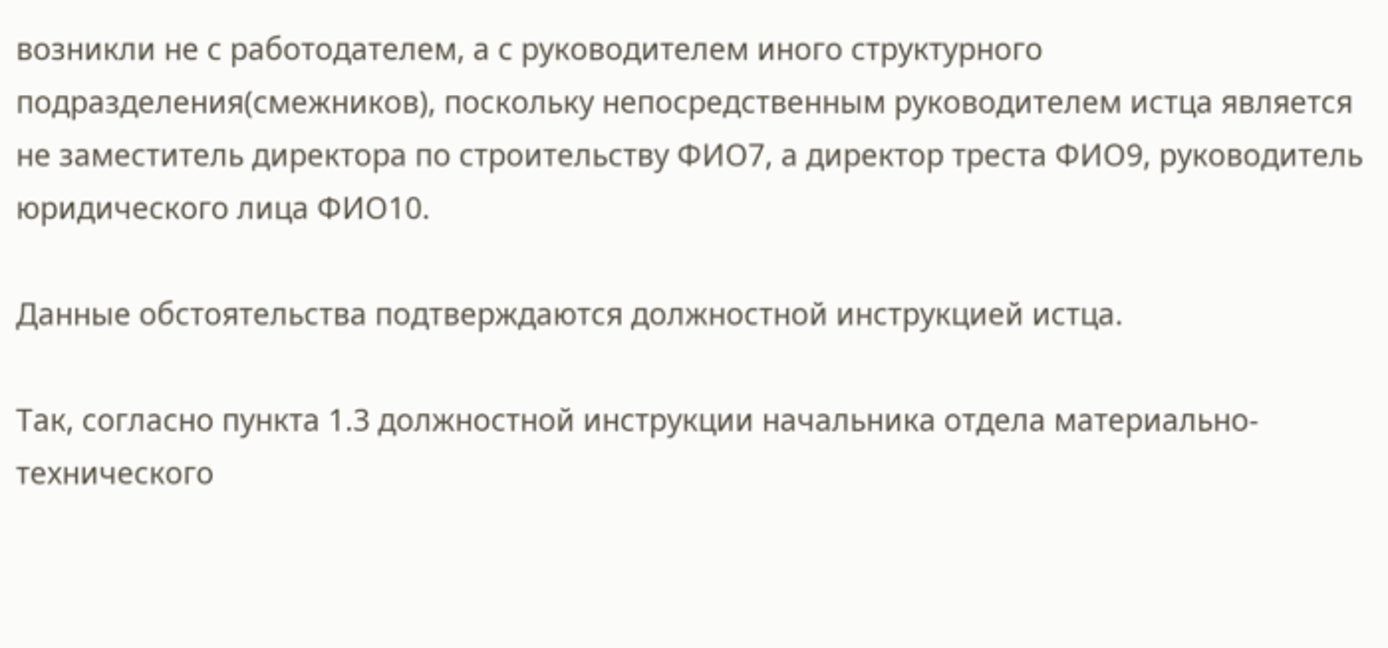возникли не с работодателем, а с руководителем иного структурного подразделения(смежников), поскольку непосредственным руководителем истца является не заместитель директора по строительству ФИО7, а директор треста ФИО9, руководитель юридического лица ФИО10.

Данные обстоятельства подтверждаются должностной инструкцией истца.

Так, согласно пункта 1.3 должностной инструкции начальника отдела материально-технического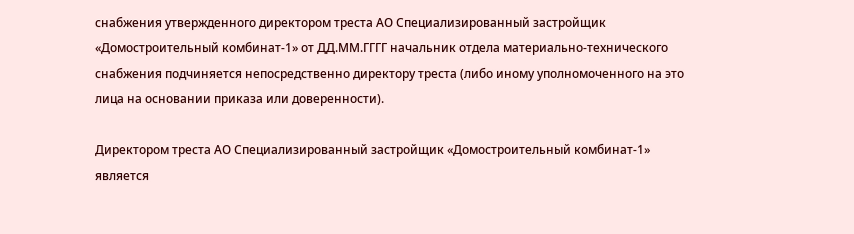снабжения утвержденного директором треста АО Специализированный застройщик «Домостроительный комбинат-1» от ДД.ММ.ГГГГ начальник отдела материально-технического снабжения подчиняется непосредственно директору треста (либо иному уполномоченного на это лица на основании приказа или доверенности).

Директором треста АО Специализированный застройщик «Домостроительный комбинат-1» является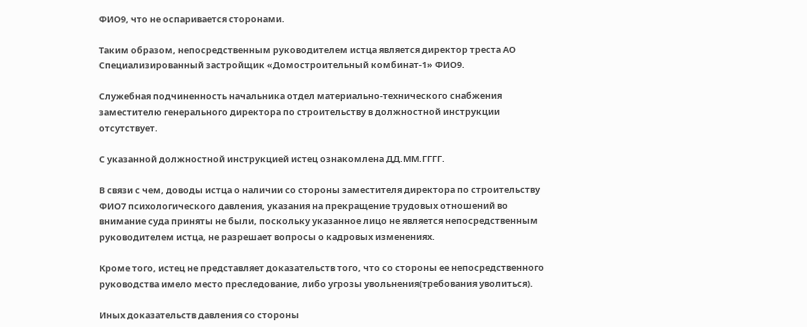ФИО9, что не оспаривается сторонами.

Таким образом, непосредственным руководителем истца является директор треста АО Специализированный застройщик «Домостроительный комбинат-1» ФИО9.

Служебная подчиненность начальника отдел материально-технического снабжения заместителю генерального директора по строительству в должностной инструкции отсутствует.

С указанной должностной инструкцией истец ознакомлена ДД.ММ.ГГГГ.

В связи с чем, доводы истца о наличии со стороны заместителя директора по строительству ФИО7 психологического давления, указания на прекращение трудовых отношений во внимание суда приняты не были, поскольку указанное лицо не является непосредственным руководителем истца, не разрешает вопросы о кадровых изменениях.

Кроме того, истец не представляет доказательств того, что со стороны ее непосредственного руководства имело место преследование, либо угрозы увольнения(требования уволиться).

Иных доказательств давления со стороны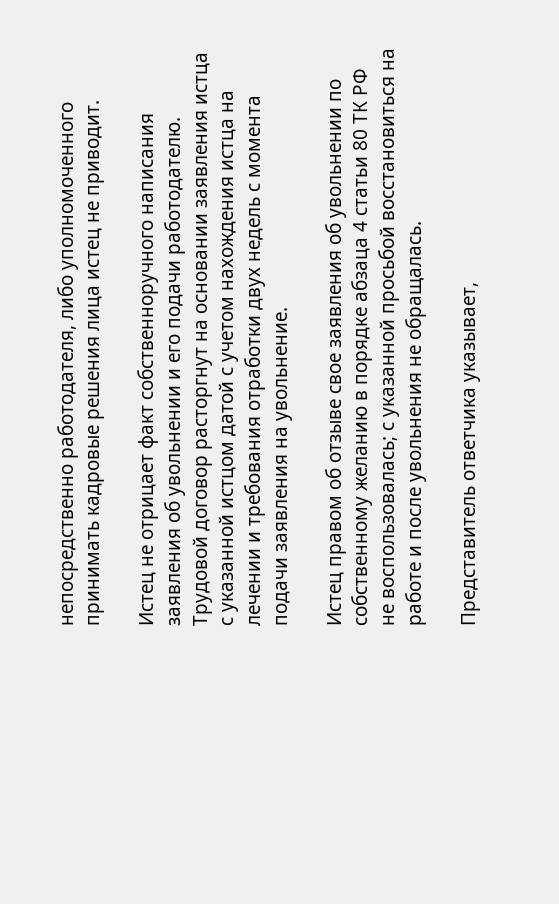непосредственно работодателя, либо уполномоченного принимать кадровые решения лица истец не приводит.

Истец не отрицает факт собственноручного написания заявления об увольнении и его подачи работодателю. Трудовой договор расторгнут на основании заявления истца с указанной истцом датой с учетом нахождения истца на лечении и требования отработки двух недель с момента подачи заявления на увольнение.

Истец правом об отзыве свое заявления об увольнении по собственному желанию в порядке абзаца 4 статьи 80 ТК РФ не воспользовалась; с указанной просьбой восстановиться на работе и после увольнения не обращалась.

Представитель ответчика указывает,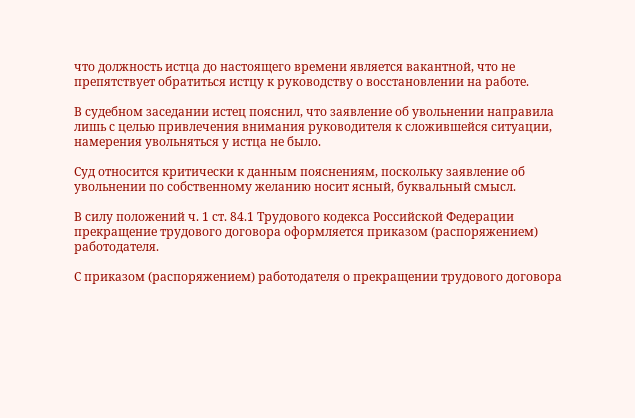что должность истца до настоящего времени является вакантной, что не препятствует обратиться истцу к руководству о восстановлении на работе.

В судебном заседании истец пояснил, что заявление об увольнении направила лишь с целью привлечения внимания руководителя к сложившейся ситуации, намерения увольняться у истца не было.

Суд относится критически к данным пояснениям, поскольку заявление об увольнении по собственному желанию носит ясный, буквальный смысл.

В силу положений ч. 1 ст. 84.1 Трудового кодекса Российской Федерации прекращение трудового договора оформляется приказом (распоряжением) работодателя.

С приказом (распоряжением) работодателя о прекращении трудового договора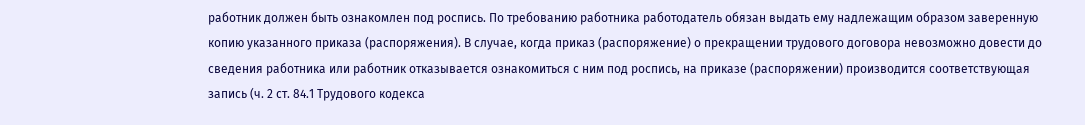работник должен быть ознакомлен под роспись. По требованию работника работодатель обязан выдать ему надлежащим образом заверенную копию указанного приказа (распоряжения). В случае, когда приказ (распоряжение) о прекращении трудового договора невозможно довести до сведения работника или работник отказывается ознакомиться с ним под роспись, на приказе (распоряжении) производится соответствующая запись (ч. 2 ст. 84.1 Трудового кодекса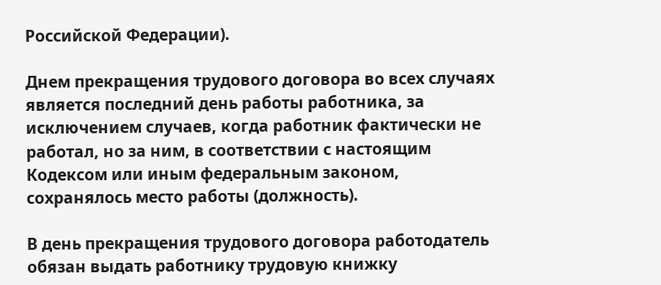Российской Федерации).

Днем прекращения трудового договора во всех случаях является последний день работы работника, за исключением случаев, когда работник фактически не работал, но за ним, в соответствии с настоящим Кодексом или иным федеральным законом, сохранялось место работы (должность).

В день прекращения трудового договора работодатель обязан выдать работнику трудовую книжку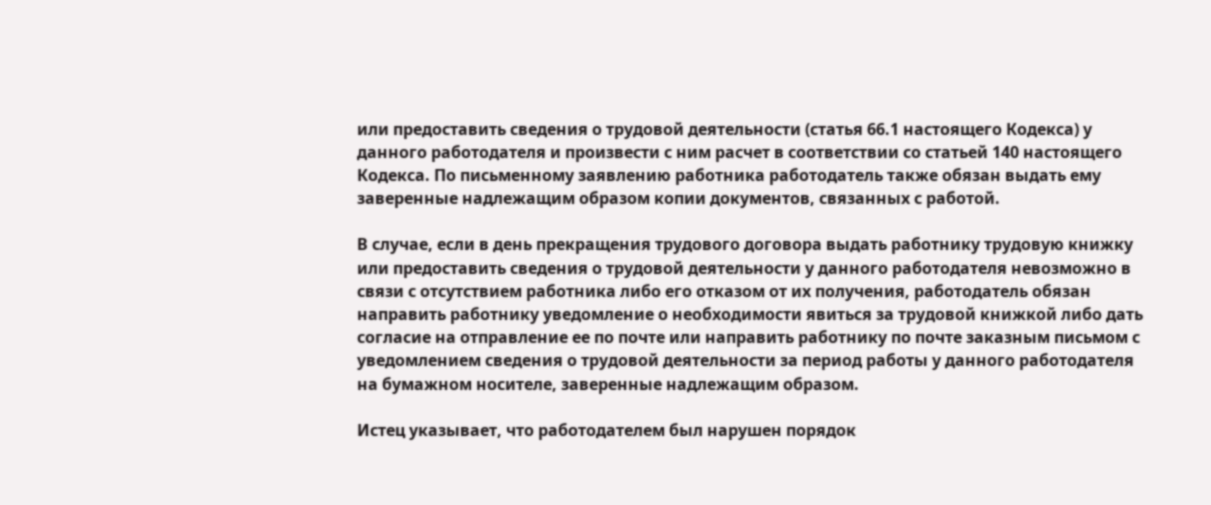или предоставить сведения о трудовой деятельности (статья 66.1 настоящего Кодекса) у данного работодателя и произвести с ним расчет в соответствии со статьей 140 настоящего Кодекса. По письменному заявлению работника работодатель также обязан выдать ему заверенные надлежащим образом копии документов, связанных с работой.

В случае, если в день прекращения трудового договора выдать работнику трудовую книжку или предоставить сведения о трудовой деятельности у данного работодателя невозможно в связи с отсутствием работника либо его отказом от их получения, работодатель обязан направить работнику уведомление о необходимости явиться за трудовой книжкой либо дать согласие на отправление ее по почте или направить работнику по почте заказным письмом с уведомлением сведения о трудовой деятельности за период работы у данного работодателя на бумажном носителе, заверенные надлежащим образом.

Истец указывает, что работодателем был нарушен порядок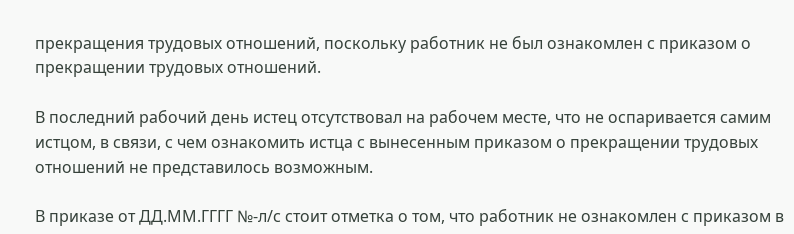прекращения трудовых отношений, поскольку работник не был ознакомлен с приказом о прекращении трудовых отношений.

В последний рабочий день истец отсутствовал на рабочем месте, что не оспаривается самим истцом, в связи, с чем ознакомить истца с вынесенным приказом о прекращении трудовых отношений не представилось возможным.

В приказе от ДД.ММ.ГГГГ №-л/с стоит отметка о том, что работник не ознакомлен с приказом в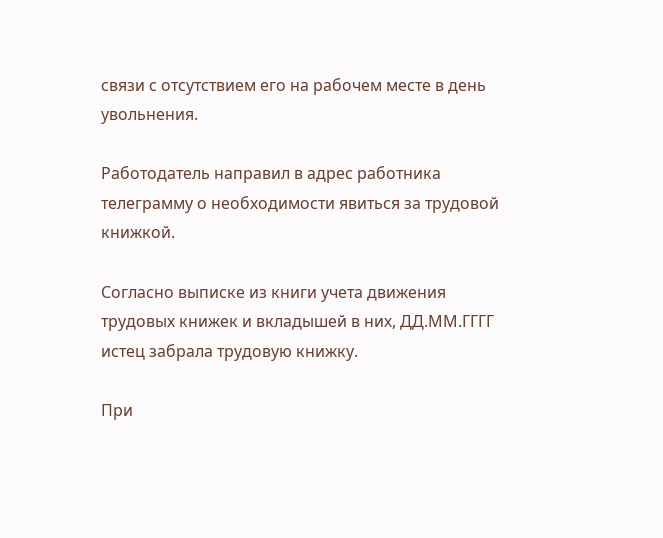связи с отсутствием его на рабочем месте в день увольнения.

Работодатель направил в адрес работника телеграмму о необходимости явиться за трудовой книжкой.

Согласно выписке из книги учета движения трудовых книжек и вкладышей в них, ДД.ММ.ГГГГ истец забрала трудовую книжку.

При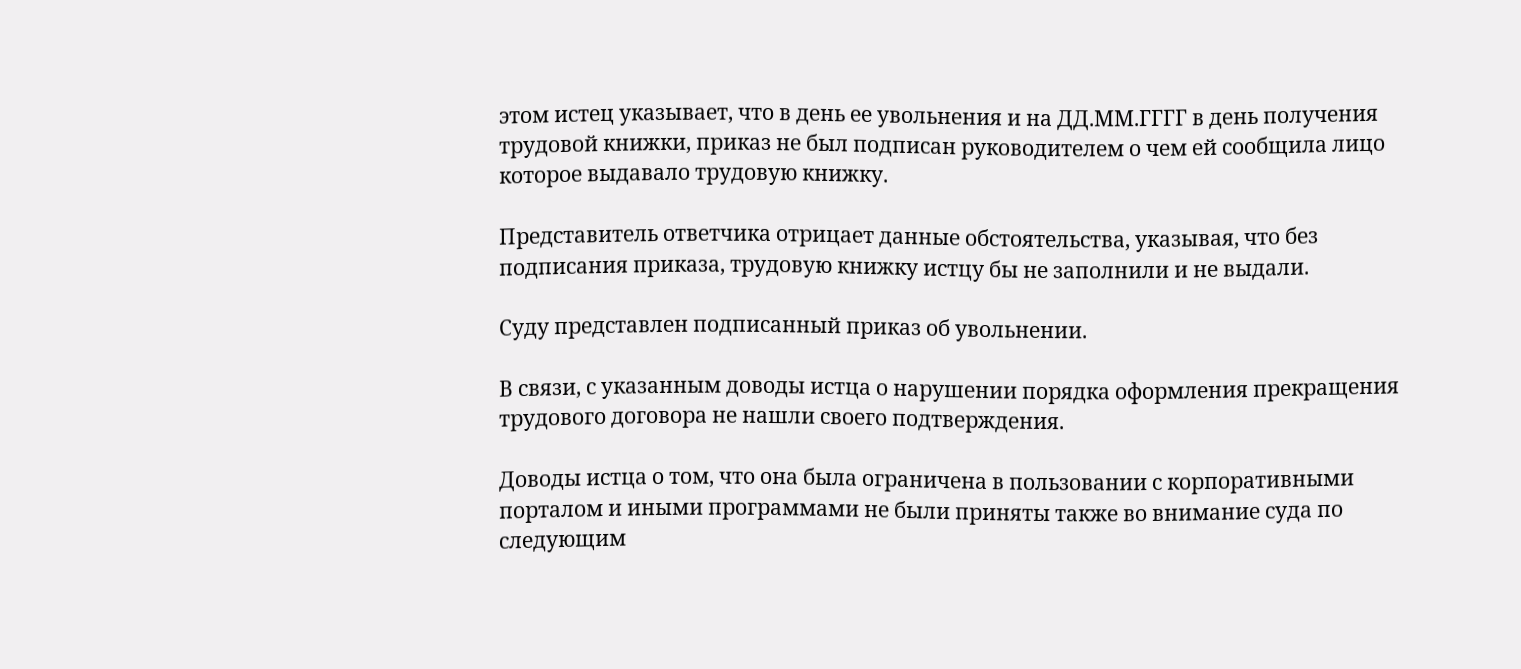этом истец указывает, что в день ее увольнения и на ДД.ММ.ГГГГ в день получения трудовой книжки, приказ не был подписан руководителем о чем ей сообщила лицо которое выдавало трудовую книжку.

Представитель ответчика отрицает данные обстоятельства, указывая, что без подписания приказа, трудовую книжку истцу бы не заполнили и не выдали.

Суду представлен подписанный приказ об увольнении.

В связи, с указанным доводы истца о нарушении порядка оформления прекращения трудового договора не нашли своего подтверждения.

Доводы истца о том, что она была ограничена в пользовании с корпоративными порталом и иными программами не были приняты также во внимание суда по следующим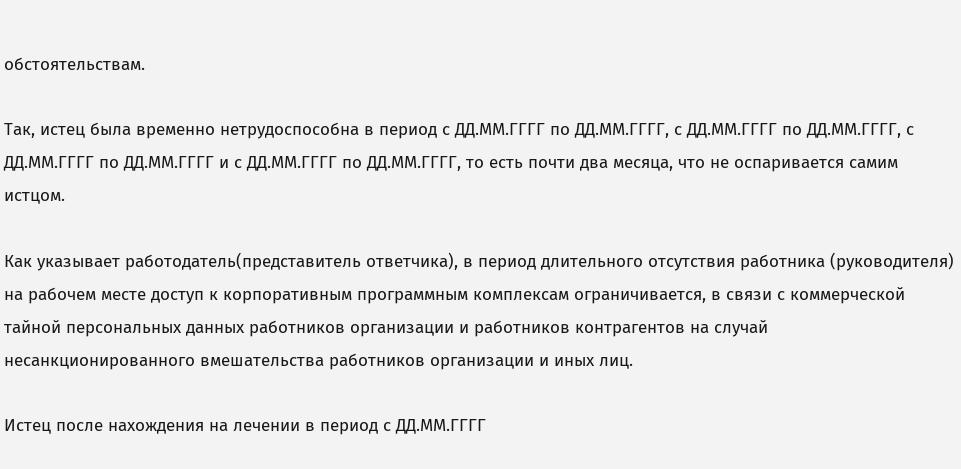обстоятельствам.

Так, истец была временно нетрудоспособна в период с ДД.ММ.ГГГГ по ДД.ММ.ГГГГ, с ДД.ММ.ГГГГ по ДД.ММ.ГГГГ, с ДД.ММ.ГГГГ по ДД.ММ.ГГГГ и с ДД.ММ.ГГГГ по ДД.ММ.ГГГГ, то есть почти два месяца, что не оспаривается самим истцом.

Как указывает работодатель(представитель ответчика), в период длительного отсутствия работника (руководителя) на рабочем месте доступ к корпоративным программным комплексам ограничивается, в связи с коммерческой тайной персональных данных работников организации и работников контрагентов на случай несанкционированного вмешательства работников организации и иных лиц.

Истец после нахождения на лечении в период с ДД.ММ.ГГГГ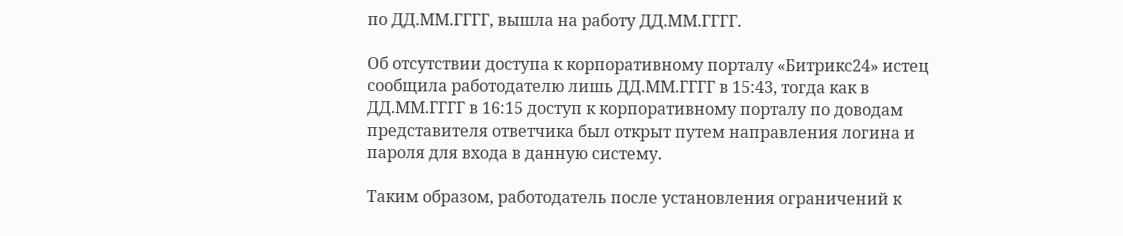по ДД.ММ.ГГГГ, вышла на работу ДД.ММ.ГГГГ.

Об отсутствии доступа к корпоративному порталу «Битрикс24» истец сообщила работодателю лишь ДД.ММ.ГГГГ в 15:43, тогда как в ДД.ММ.ГГГГ в 16:15 доступ к корпоративному порталу по доводам представителя ответчика был открыт путем направления логина и пароля для входа в данную систему.

Таким образом, работодатель после установления ограничений к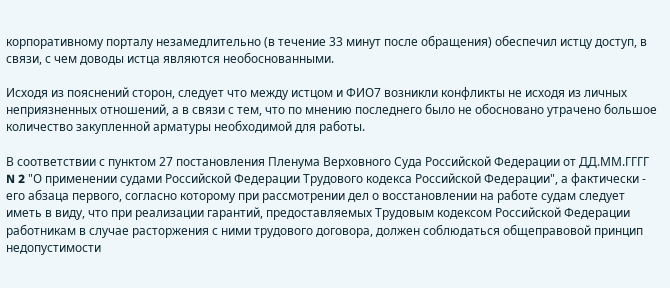корпоративному порталу незамедлительно (в течение 33 минут после обращения) обеспечил истцу доступ, в связи, с чем доводы истца являются необоснованными.

Исходя из пояснений сторон, следует что между истцом и ФИО7 возникли конфликты не исходя из личных неприязненных отношений, а в связи с тем, что по мнению последнего было не обосновано утрачено большое количество закупленной арматуры необходимой для работы.

В соответствии с пунктом 27 постановления Пленума Верховного Суда Российской Федерации от ДД.ММ.ГГГГ N 2 "О применении судами Российской Федерации Трудового кодекса Российской Федерации", а фактически - его абзаца первого, согласно которому при рассмотрении дел о восстановлении на работе судам следует иметь в виду, что при реализации гарантий, предоставляемых Трудовым кодексом Российской Федерации работникам в случае расторжения с ними трудового договора, должен соблюдаться общеправовой принцип недопустимости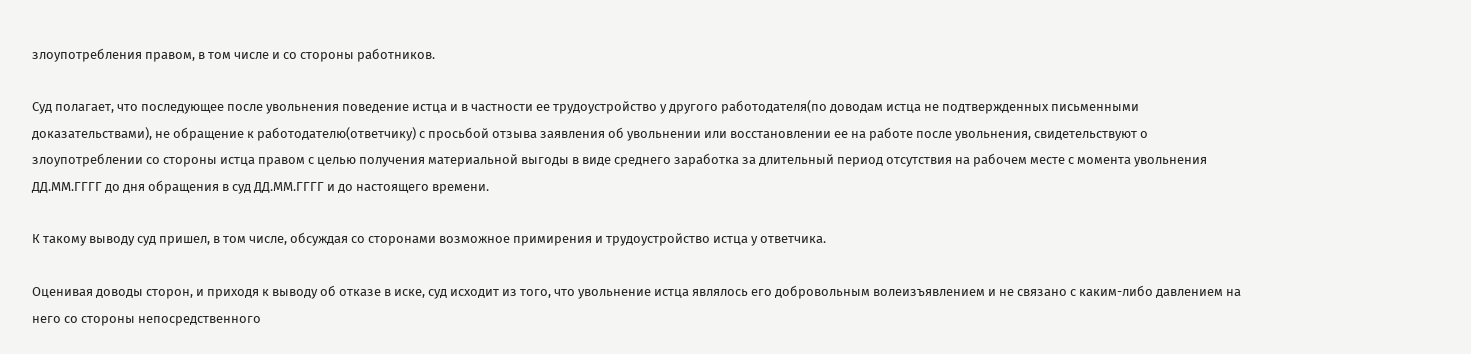злоупотребления правом, в том числе и со стороны работников.

Суд полагает, что последующее после увольнения поведение истца и в частности ее трудоустройство у другого работодателя(по доводам истца не подтвержденных письменными доказательствами), не обращение к работодателю(ответчику) с просьбой отзыва заявления об увольнении или восстановлении ее на работе после увольнения, свидетельствуют о злоупотреблении со стороны истца правом с целью получения материальной выгоды в виде среднего заработка за длительный период отсутствия на рабочем месте с момента увольнения ДД.ММ.ГГГГ до дня обращения в суд ДД.ММ.ГГГГ и до настоящего времени.

К такому выводу суд пришел, в том числе, обсуждая со сторонами возможное примирения и трудоустройство истца у ответчика.

Оценивая доводы сторон, и приходя к выводу об отказе в иске, суд исходит из того, что увольнение истца являлось его добровольным волеизъявлением и не связано с каким-либо давлением на него со стороны непосредственного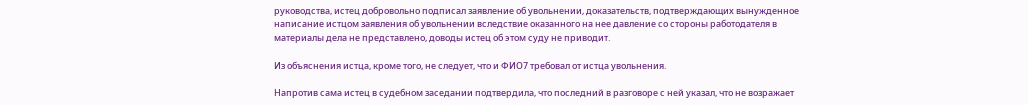руководства, истец добровольно подписал заявление об увольнении, доказательств, подтверждающих вынужденное написание истцом заявления об увольнении вследствие оказанного на нее давление со стороны работодателя в материалы дела не представлено, доводы истец об этом суду не приводит.

Из объяснения истца, кроме того, не следует, что и ФИО7 требовал от истца увольнения.

Напротив сама истец в судебном заседании подтвердила, что последний в разговоре с ней указал, что не возражает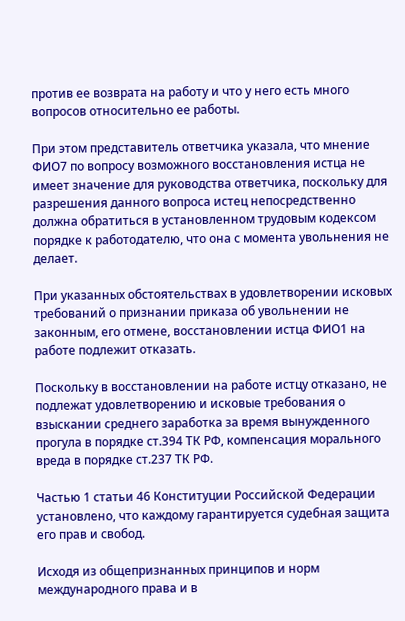против ее возврата на работу и что у него есть много вопросов относительно ее работы.

При этом представитель ответчика указала, что мнение ФИО7 по вопросу возможного восстановления истца не имеет значение для руководства ответчика, поскольку для разрешения данного вопроса истец непосредственно должна обратиться в установленном трудовым кодексом порядке к работодателю, что она с момента увольнения не делает.

При указанных обстоятельствах в удовлетворении исковых требований о признании приказа об увольнении не законным, его отмене, восстановлении истца ФИО1 на работе подлежит отказать.

Поскольку в восстановлении на работе истцу отказано, не подлежат удовлетворению и исковые требования о взыскании среднего заработка за время вынужденного прогула в порядке ст.394 ТК РФ, компенсация морального вреда в порядке ст.237 ТК РФ.

Частью 1 статьи 46 Конституции Российской Федерации установлено, что каждому гарантируется судебная защита его прав и свобод.

Исходя из общепризнанных принципов и норм международного права и в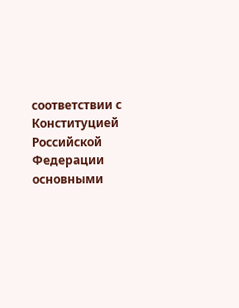соответствии с Конституцией Российской Федерации основными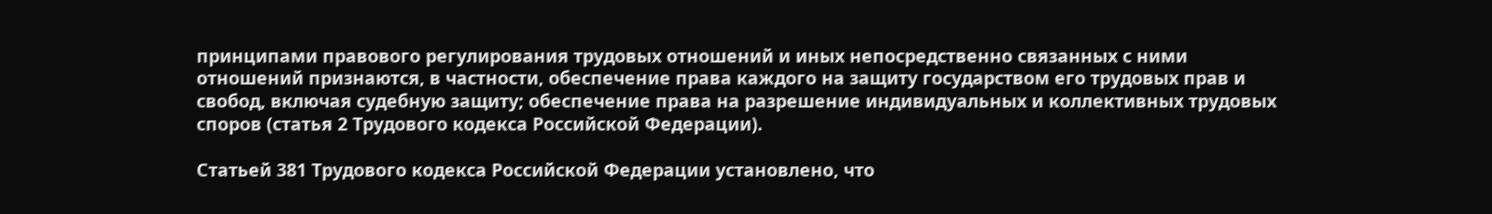принципами правового регулирования трудовых отношений и иных непосредственно связанных с ними отношений признаются, в частности, обеспечение права каждого на защиту государством его трудовых прав и свобод, включая судебную защиту; обеспечение права на разрешение индивидуальных и коллективных трудовых споров (статья 2 Трудового кодекса Российской Федерации).

Статьей 381 Трудового кодекса Российской Федерации установлено, что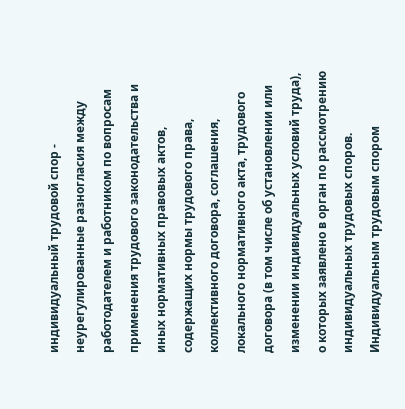индивидуальный трудовой спор - неурегулированные разногласия между работодателем и работником по вопросам применения трудового законодательства и иных нормативных правовых актов, содержащих нормы трудового права, коллективного договора, соглашения, локального нормативного акта, трудового договора (в том числе об установлении или изменении индивидуальных условий труда), о которых заявлено в орган по рассмотрению индивидуальных трудовых споров. Индивидуальным трудовым спором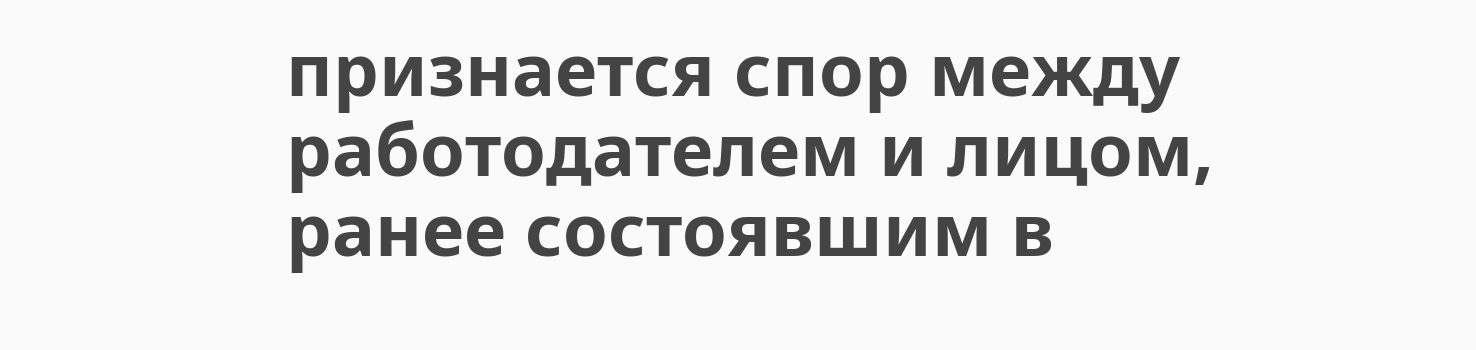признается спор между работодателем и лицом, ранее состоявшим в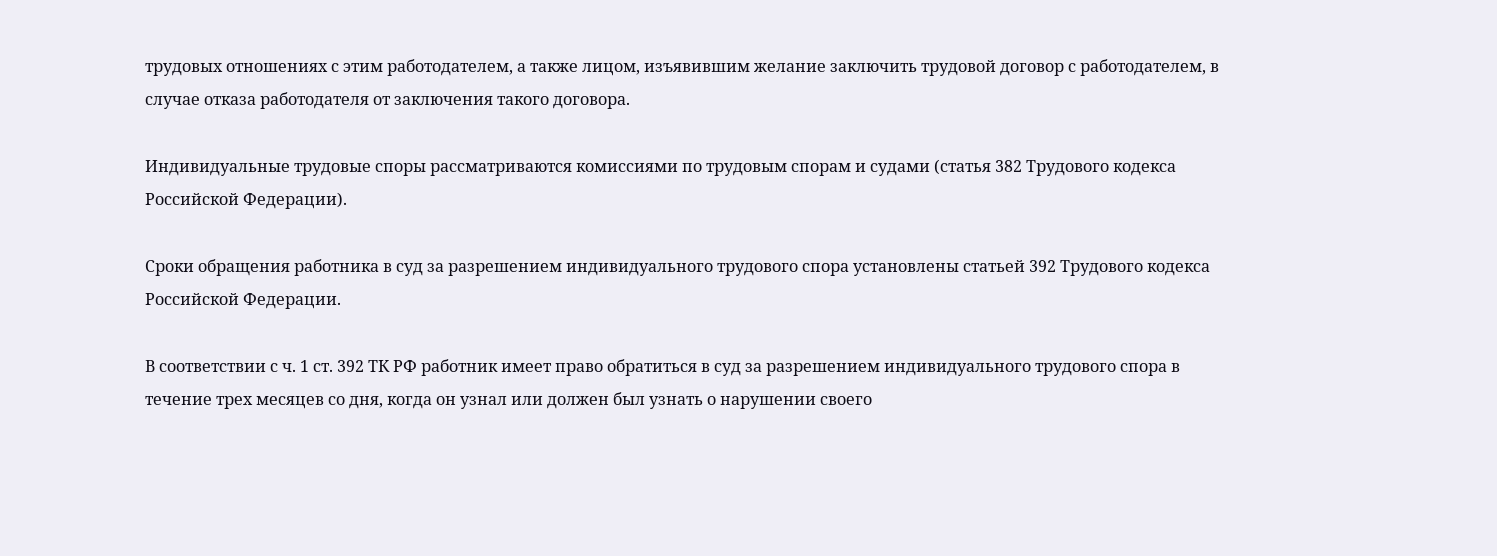трудовых отношениях с этим работодателем, а также лицом, изъявившим желание заключить трудовой договор с работодателем, в случае отказа работодателя от заключения такого договора.

Индивидуальные трудовые споры рассматриваются комиссиями по трудовым спорам и судами (статья 382 Трудового кодекса Российской Федерации).

Сроки обращения работника в суд за разрешением индивидуального трудового спора установлены статьей 392 Трудового кодекса Российской Федерации.

В соответствии с ч. 1 ст. 392 ТК РФ работник имеет право обратиться в суд за разрешением индивидуального трудового спора в течение трех месяцев со дня, когда он узнал или должен был узнать о нарушении своего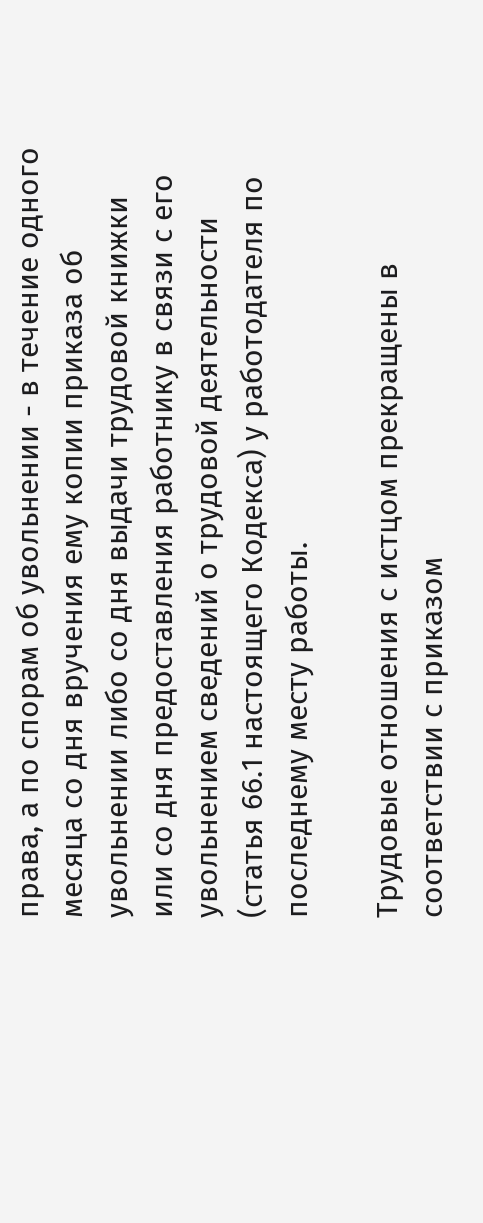права, а по спорам об увольнении - в течение одного месяца со дня вручения ему копии приказа об увольнении либо со дня выдачи трудовой книжки или со дня предоставления работнику в связи с его увольнением сведений о трудовой деятельности (статья 66.1 настоящего Кодекса) у работодателя по последнему месту работы.

Трудовые отношения с истцом прекращены в соответствии с приказом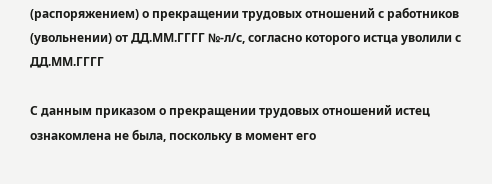(распоряжением) о прекращении трудовых отношений с работников (увольнении) от ДД.ММ.ГГГГ №-л/с, согласно которого истца уволили с ДД.ММ.ГГГГ

С данным приказом о прекращении трудовых отношений истец ознакомлена не была, поскольку в момент его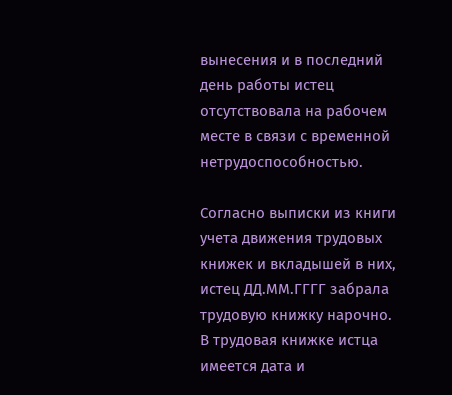вынесения и в последний день работы истец отсутствовала на рабочем месте в связи с временной нетрудоспособностью.

Согласно выписки из книги учета движения трудовых книжек и вкладышей в них, истец ДД.ММ.ГГГГ забрала трудовую книжку нарочно. В трудовая книжке истца имеется дата и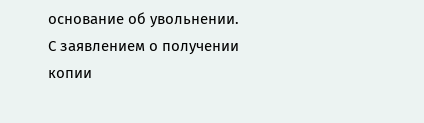основание об увольнении. С заявлением о получении копии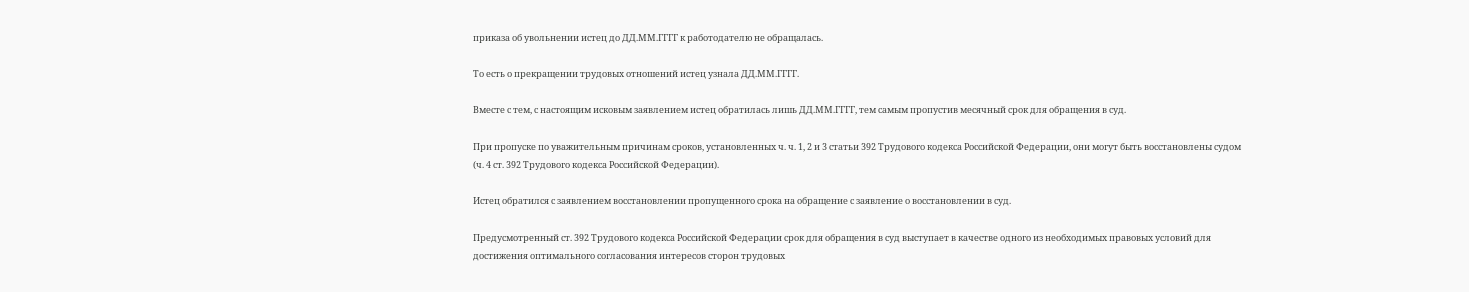приказа об увольнении истец до ДД.ММ.ГГГГ к работодателю не обращалась.

То есть о прекращении трудовых отношений истец узнала ДД.ММ.ГГГГ.

Вместе с тем, с настоящим исковым заявлением истец обратилась лишь ДД.ММ.ГГГГ, тем самым пропустив месячный срок для обращения в суд.

При пропуске по уважительным причинам сроков, установленных ч. ч. 1, 2 и 3 статьи 392 Трудового кодекса Российской Федерации, они могут быть восстановлены судом (ч. 4 ст. 392 Трудового кодекса Российской Федерации).

Истец обратился с заявлением восстановлении пропущенного срока на обращение с заявление о восстановлении в суд.

Предусмотренный ст. 392 Трудового кодекса Российской Федерации срок для обращения в суд выступает в качестве одного из необходимых правовых условий для достижения оптимального согласования интересов сторон трудовых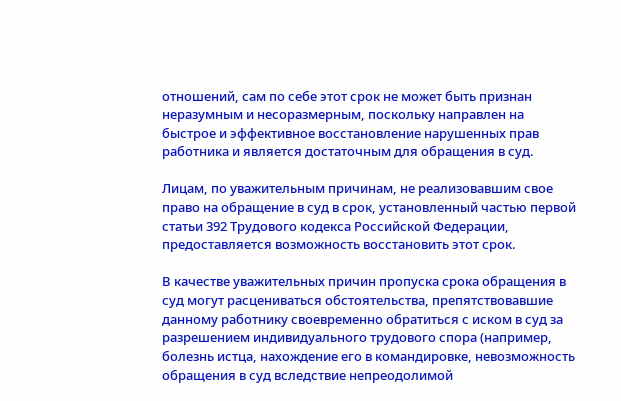отношений, сам по себе этот срок не может быть признан неразумным и несоразмерным, поскольку направлен на быстрое и эффективное восстановление нарушенных прав работника и является достаточным для обращения в суд.

Лицам, по уважительным причинам, не реализовавшим свое право на обращение в суд в срок, установленный частью первой статьи 392 Трудового кодекса Российской Федерации, предоставляется возможность восстановить этот срок.

В качестве уважительных причин пропуска срока обращения в суд могут расцениваться обстоятельства, препятствовавшие данному работнику своевременно обратиться с иском в суд за разрешением индивидуального трудового спора (например, болезнь истца, нахождение его в командировке, невозможность обращения в суд вследствие непреодолимой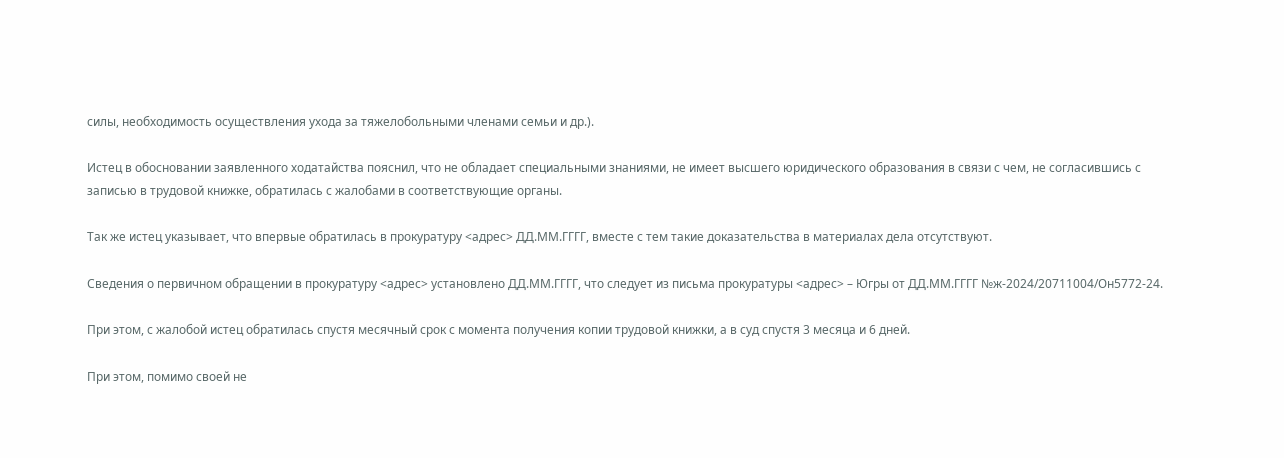силы, необходимость осуществления ухода за тяжелобольными членами семьи и др.).

Истец в обосновании заявленного ходатайства пояснил, что не обладает специальными знаниями, не имеет высшего юридического образования в связи с чем, не согласившись с записью в трудовой книжке, обратилась с жалобами в соответствующие органы.

Так же истец указывает, что впервые обратилась в прокуратуру <адрес> ДД.ММ.ГГГГ, вместе с тем такие доказательства в материалах дела отсутствуют.

Сведения о первичном обращении в прокуратуру <адрес> установлено ДД.ММ.ГГГГ, что следует из письма прокуратуры <адрес> – Югры от ДД.ММ.ГГГГ №ж-2024/20711004/Он5772-24.

При этом, с жалобой истец обратилась спустя месячный срок с момента получения копии трудовой книжки, а в суд спустя 3 месяца и 6 дней.

При этом, помимо своей не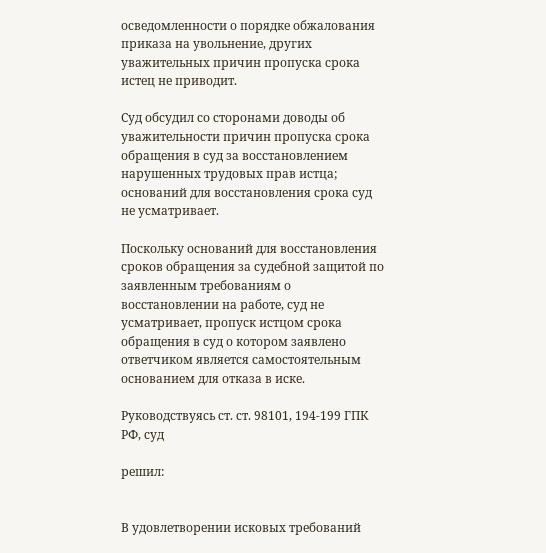осведомленности о порядке обжалования приказа на увольнение, других уважительных причин пропуска срока истец не приводит.

Суд обсудил со сторонами доводы об уважительности причин пропуска срока обращения в суд за восстановлением нарушенных трудовых прав истца; оснований для восстановления срока суд не усматривает.

Поскольку оснований для восстановления сроков обращения за судебной защитой по заявленным требованиям о восстановлении на работе, суд не усматривает, пропуск истцом срока обращения в суд о котором заявлено ответчиком является самостоятельным основанием для отказа в иске.

Руководствуясь ст. ст. 98101, 194-199 ГПК РФ, суд

решил:


В удовлетворении исковых требований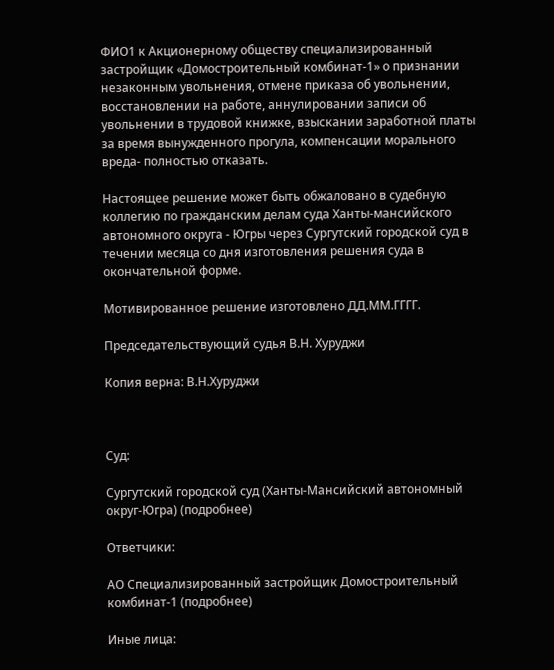ФИО1 к Акционерному обществу специализированный застройщик «Домостроительный комбинат-1» о признании незаконным увольнения, отмене приказа об увольнении, восстановлении на работе, аннулировании записи об увольнении в трудовой книжке, взыскании заработной платы за время вынужденного прогула, компенсации морального вреда- полностью отказать.

Настоящее решение может быть обжаловано в судебную коллегию по гражданским делам суда Ханты-мансийского автономного округа - Югры через Сургутский городской суд в течении месяца со дня изготовления решения суда в окончательной форме.

Мотивированное решение изготовлено ДД.ММ.ГГГГ.

Председательствующий судья В.Н. Хуруджи

Копия верна: В.Н.Хуруджи



Суд:

Сургутский городской суд (Ханты-Мансийский автономный округ-Югра) (подробнее)

Ответчики:

АО Специализированный застройщик Домостроительный комбинат-1 (подробнее)

Иные лица: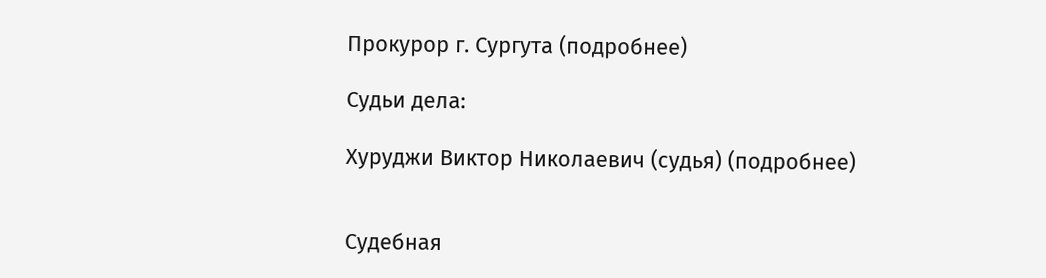Прокурор г. Сургута (подробнее)

Судьи дела:

Хуруджи Виктор Николаевич (судья) (подробнее)


Судебная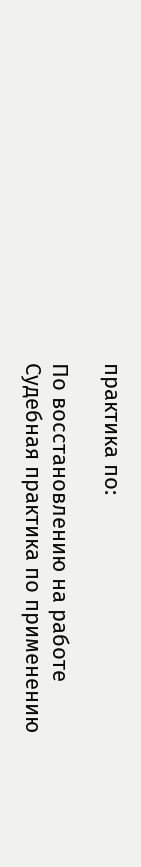практика по:

По восстановлению на работе
Судебная практика по применению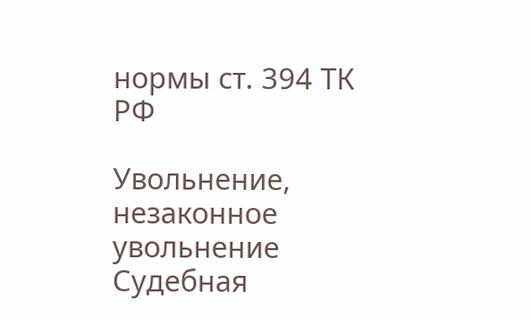нормы ст. 394 ТК РФ

Увольнение, незаконное увольнение
Судебная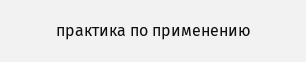практика по применению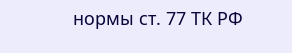нормы ст. 77 ТК РФ